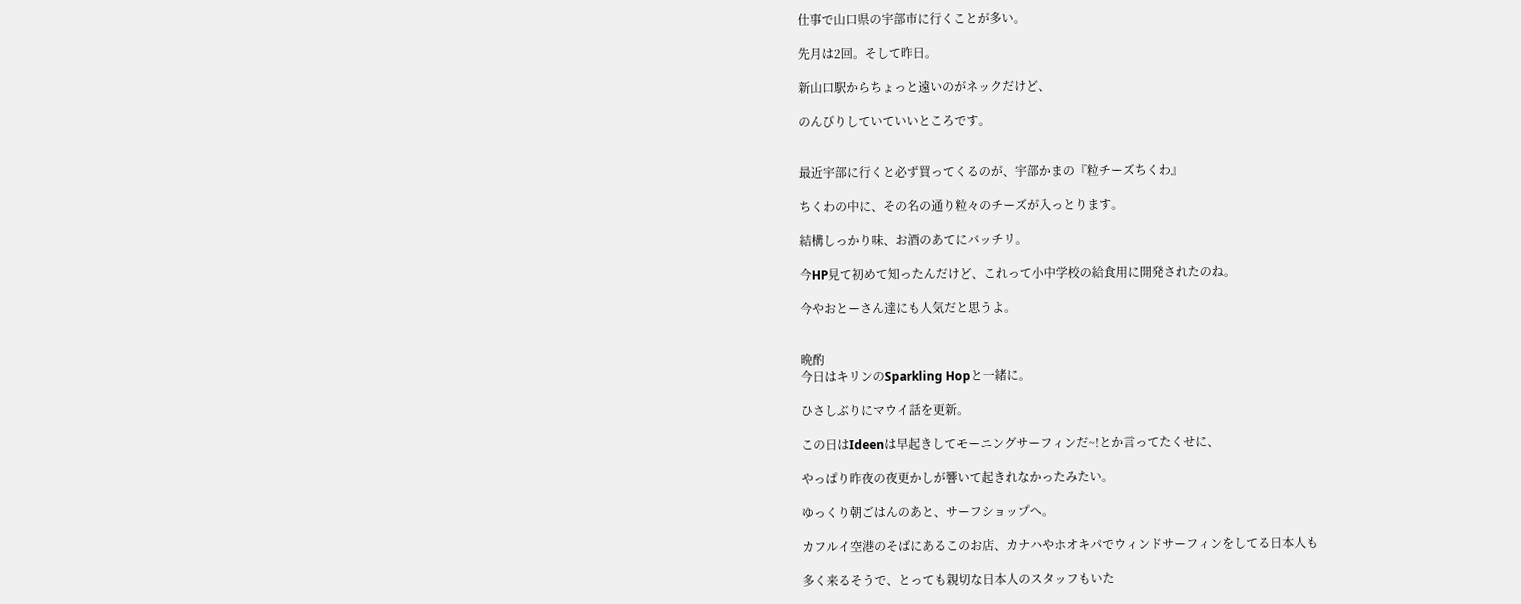仕事で山口県の宇部市に行くことが多い。

先月は2回。そして昨日。

新山口駅からちょっと遠いのがネックだけど、

のんびりしていていいところです。


最近宇部に行くと必ず買ってくるのが、宇部かまの『粒チーズちくわ』

ちくわの中に、その名の通り粒々のチーズが入っとります。

結構しっかり味、お酒のあてにバッチリ。

今HP見て初めて知ったんだけど、これって小中学校の給食用に開発されたのね。

今やおとーさん達にも人気だと思うよ。


晩酌
今日はキリンのSparkling Hopと一緒に。

ひさしぶりにマウイ話を更新。

この日はIdeenは早起きしてモーニングサーフィンだ~!とか言ってたくせに、

やっぱり昨夜の夜更かしが響いて起きれなかったみたい。

ゆっくり朝ごはんのあと、サーフショップへ。

カフルイ空港のそばにあるこのお店、カナハやホオキパでウィンドサーフィンをしてる日本人も

多く来るそうで、とっても親切な日本人のスタッフもいた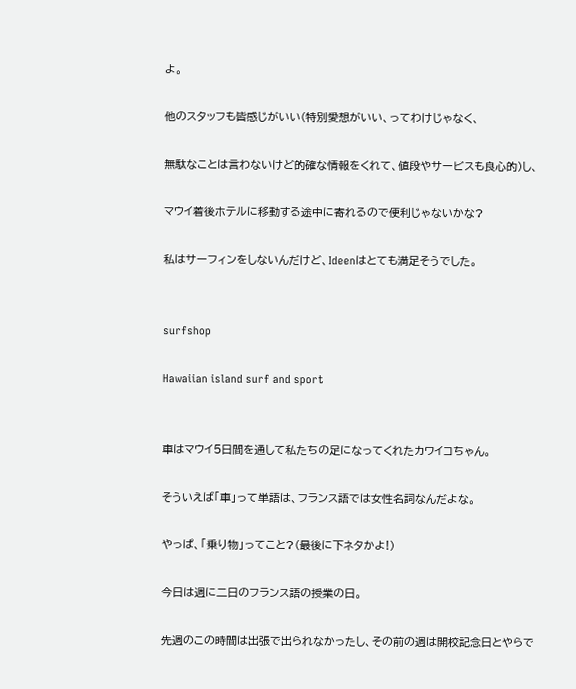よ。

他のスタッフも皆感じがいい(特別愛想がいい、ってわけじゃなく、

無駄なことは言わないけど的確な情報をくれて、値段やサービスも良心的)し、

マウイ着後ホテルに移動する途中に寄れるので便利じゃないかな?

私はサーフィンをしないんだけど、Ideenはとても満足そうでした。


surfshop

Hawaiian island surf and sport


車はマウイ5日間を通して私たちの足になってくれたカワイコちゃん。

そういえば「車」って単語は、フランス語では女性名詞なんだよな。

やっぱ、「乗り物」ってこと?(最後に下ネタかよ!)

今日は週に二日のフランス語の授業の日。

先週のこの時間は出張で出られなかったし、その前の週は開校記念日とやらで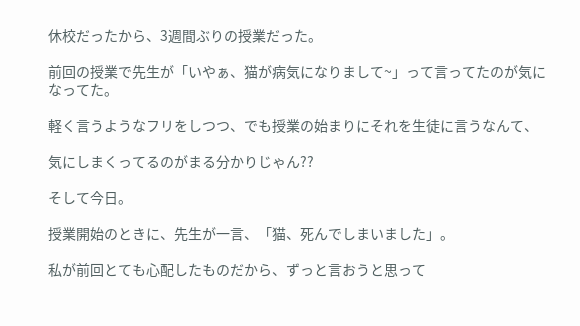休校だったから、3週間ぶりの授業だった。

前回の授業で先生が「いやぁ、猫が病気になりまして~」って言ってたのが気になってた。

軽く言うようなフリをしつつ、でも授業の始まりにそれを生徒に言うなんて、

気にしまくってるのがまる分かりじゃん??

そして今日。

授業開始のときに、先生が一言、「猫、死んでしまいました」。

私が前回とても心配したものだから、ずっと言おうと思って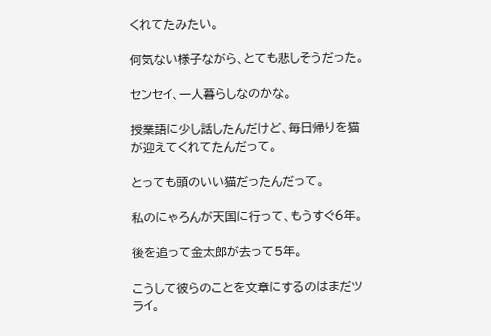くれてたみたい。

何気ない様子ながら、とても悲しそうだった。

センセイ、一人暮らしなのかな。

授業語に少し話したんだけど、毎日帰りを猫が迎えてくれてたんだって。

とっても頭のいい猫だったんだって。

私のにゃろんが天国に行って、もうすぐ6年。

後を追って金太郎が去って5年。

こうして彼らのことを文章にするのはまだツライ。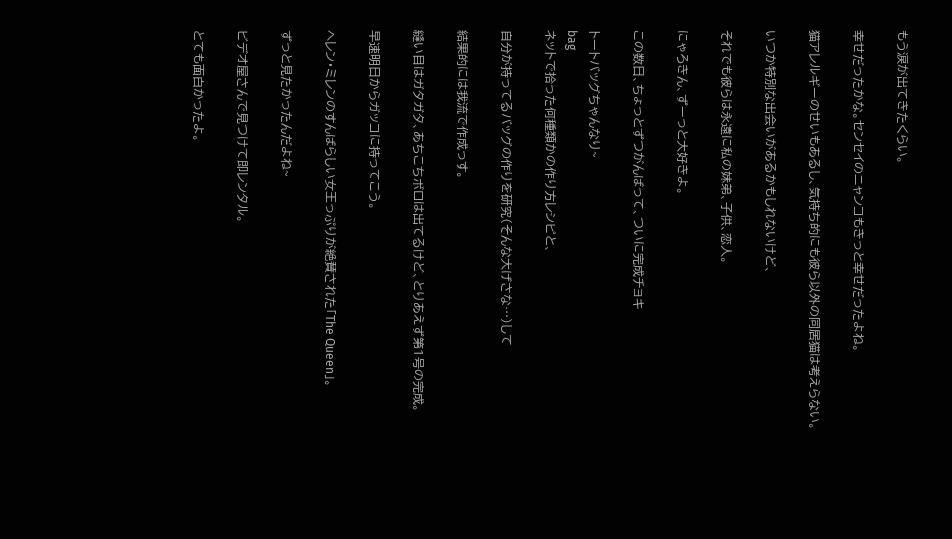もう涙が出てきたくらい。

幸せだったかな。センセイのニャンコもきっと幸せだったよね。

猫アレルギーのせいもあるし、気持ち的にも彼ら以外の同居猫は考えらない。

いつか特別な出会いがあるかもしれないけど、

それでも彼らは永遠に私の妹弟、子供、恋人。

にゃろきん、ずーっと大好きよ。

この数日、ちょっとずつがんばって、ついに完成チョキ

トートバッグちゃんなり~
bag
ネットで拾った何種類かの作り方レシピと、

自分が持ってるバッグの作りを研究(そんな大げさな…)して

結果的には我流で作成っす。

縫い目はガタガタ、あちこちボロは出てるけど、とりあえず第1号の完成。

早速明日からガッコに持ってこう。

ヘレン・ミレンのすんばらしい女王っぷりが絶賛された「The Queen」。

ずっと見たかったんだよね~

ビデオ屋さんで見つけて即レンタル。

とても面白かったよ。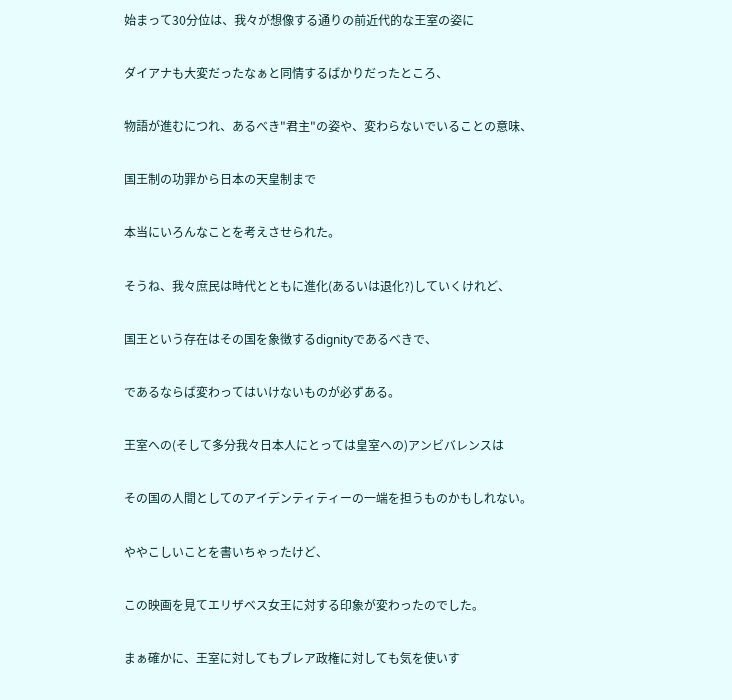始まって30分位は、我々が想像する通りの前近代的な王室の姿に

ダイアナも大変だったなぁと同情するばかりだったところ、

物語が進むにつれ、あるべき"君主"の姿や、変わらないでいることの意味、

国王制の功罪から日本の天皇制まで

本当にいろんなことを考えさせられた。

そうね、我々庶民は時代とともに進化(あるいは退化?)していくけれど、

国王という存在はその国を象徴するdignityであるべきで、

であるならば変わってはいけないものが必ずある。

王室への(そして多分我々日本人にとっては皇室への)アンビバレンスは

その国の人間としてのアイデンティティーの一端を担うものかもしれない。

ややこしいことを書いちゃったけど、

この映画を見てエリザベス女王に対する印象が変わったのでした。

まぁ確かに、王室に対してもブレア政権に対しても気を使いす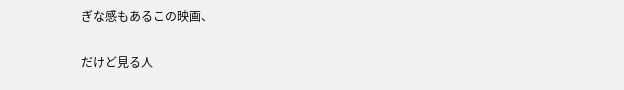ぎな感もあるこの映画、

だけど見る人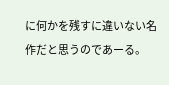に何かを残すに違いない名作だと思うのであーる。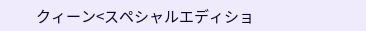クィーン<スペシャルエディショ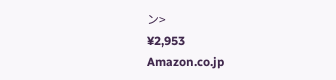ン>
¥2,953
Amazon.co.jp